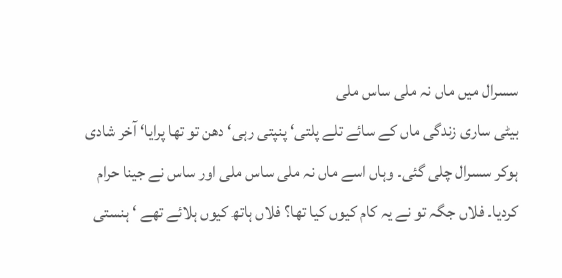سسرال میں ماں نہ ملی ساس ملی
بیٹی ساری زندگی ماں کے سائے تلے پلتی‘ پنپتی رہی‘ دھن تو تھا پرایا‘ آخر شادی ہوکر سسرال چلی گئی۔ وہاں اسے ماں نہ ملی ساس ملی اور ساس نے جینا حرام کردیا۔ فلاں جگہ تو نے یہ کام کیوں کیا تھا؟ فلاں ہاتھ کیوں ہلائے تھے ‘ ہنستی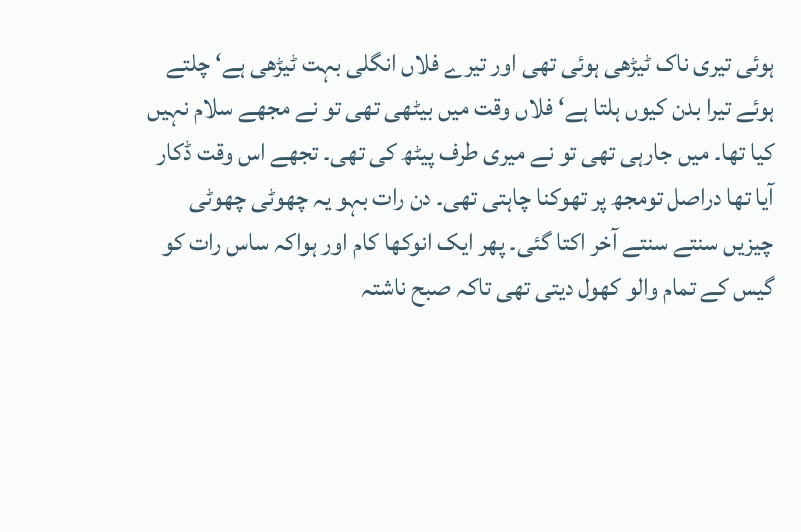ہوئی تیری ناک ٹیڑھی ہوئی تھی اور تیرے فلاں انگلی بہت ٹیڑھی ہے‘ چلتے ہوئے تیرا بدن کیوں ہلتا ہے‘ فلاں وقت میں بیٹھی تھی تو نے مجھے سلام نہیں کیا تھا۔ میں جارہی تھی تو نے میری طرف پیٹھ کی تھی۔ تجھے اس وقت ڈکار آیا تھا دراصل تومجھ پر تھوکنا چاہتی تھی۔ دن رات بہو یہ چھوٹی چھوٹی چیزیں سنتے سنتے آخر اکتا گئی۔ پھر ایک انوکھا کام اور ہواکہ ساس رات کو گیس کے تمام والو کھول دیتی تھی تاکہ صبح ناشتہ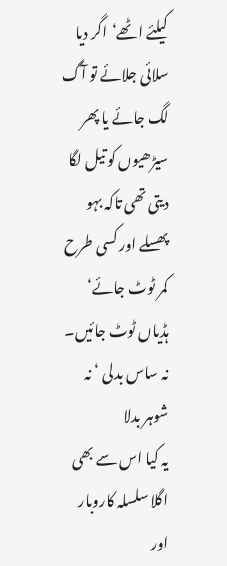کیلئے اٹھے‘اگر دیا سلائی جلائے تو آگ لگ جائے یا پھر سیڑھیوں کو تیل لگا دیتی تھی تاکہ بہو پھسلے اور کسی طرح کمر ٹوٹ جائے‘ ہڈیاں ٹوٹ جائیں۔
نہ ساس بدلی ‘ نہ شوہر بدلا
یہ کیا اس سے بھی اگلا سلسلہ کاروبار اور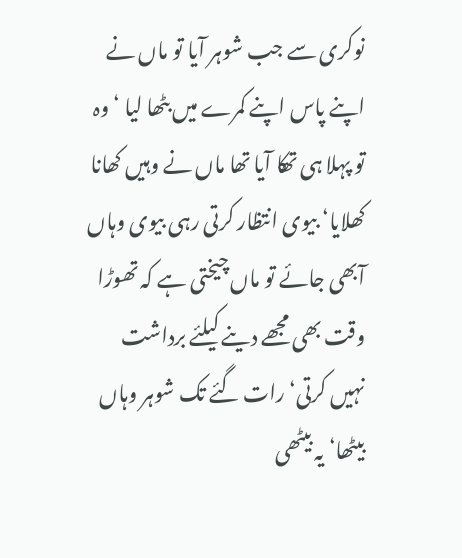نوکری سے جب شوہر آیا تو ماں نے اپنے پاس اپنے کمرے میں بٹھا لیا ‘وہ تو پہلا ہی تھکا آیا تھا ماں نے وہیں کھانا کھلایا‘ بیوی انتظار کرتی رہی بیوی وہاں آبھی جائے تو ماں چیختی ہے کہ تھوڑا وقت بھی مجھے دینے کیلئے برداشت نہیں کرتی‘ رات گئے تک شوہر وہاں بیٹھا‘ یہ بیٹھی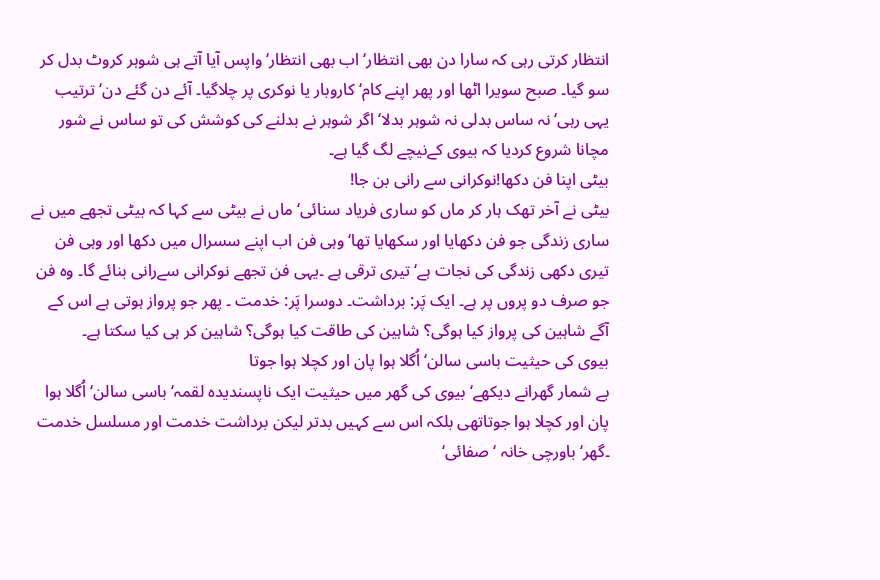انتظار کرتی رہی کہ سارا دن بھی انتظار‘ اب بھی انتظار‘واپس آیا آتے ہی شوہر کروٹ بدل کر سو گیا۔ صبح سویرا اٹھا اور پھر اپنے کام‘ کاروبار یا نوکری پر چلاگیا۔ آئے دن گئے دن‘ ترتیب یہی رہی‘ نہ ساس بدلی نہ شوہر بدلا‘ اگر شوہر نے بدلنے کی کوشش کی تو ساس نے شور مچانا شروع کردیا کہ بیوی کےنیچے لگ گیا ہے۔
بیٹی اپنا فن دکھا!نوکرانی سے رانی بن جا!
بیٹی نے آخر تھک ہار کر ماں کو ساری فریاد سنائی‘ ماں نے بیٹی سے کہا کہ بیٹی تجھے میں نے ساری زندگی جو فن دکھایا اور سکھایا تھا‘ وہی فن اب اپنے سسرال میں دکھا اور وہی فن تیری دکھی زندگی کی نجات ہے‘ تیری ترقی ہے ۔یہی فن تجھے نوکرانی سےرانی بنائے گا۔ وہ فن جو صرف دو پروں پر ہے۔ ایک پَر: برداشت۔ دوسرا پَر: خدمت ۔ پھر جو پرواز ہوتی ہے اس کے آگے شاہین کی پرواز کیا ہوگی؟ شاہین کی طاقت کیا ہوگی؟ شاہین کر ہی کیا سکتا ہے۔
بیوی کی حیثیت باسی سالن‘ اُگلا ہوا پان اور کچلا ہوا جوتا
بے شمار گھرانے دیکھے‘ بیوی کی گھر میں حیثیت ایک ناپسندیدہ لقمہ‘ باسی سالن‘ اُگلا ہوا پان اور کچلا ہوا جوتاتھی بلکہ اس سے کہیں بدتر لیکن برداشت خدمت اور مسلسل خدمت ۔گھر‘ باورچی خانہ ‘ صفائی‘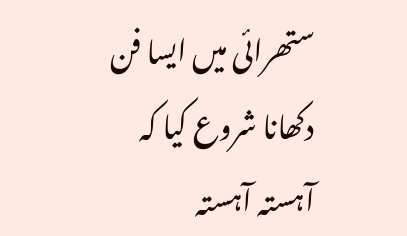ستھرائی میں ایسا فن دکھانا شروع کیا کہ آہستہ آہستہ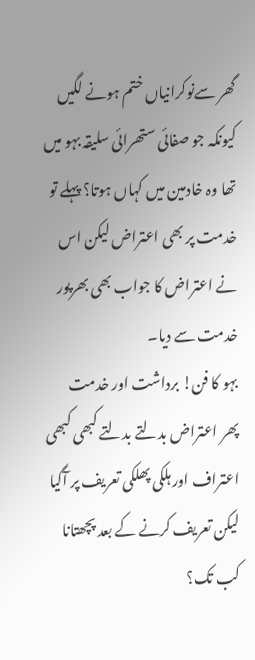گھر سےنوکرانیاں ختم ہونے لگیں کیونکہ جو صفائی ستھرائی سلیقہ بہو میں تھا وہ خادمین میں کہاں ہوتا؟ پہلے تو خدمت پر بھی اعتراض لیکن اس نے اعتراض کا جواب بھی بھرپور خدمت سے دیا۔
بہو کا فن! برداشت اور خدمت
پھر اعتراض بدلتے بدلتے کبھی کبھی اعتراف اور ہلکی پھلکی تعریف پر آگیا لیکن تعریف کرنے کے بعد پچھتانا کب تک؟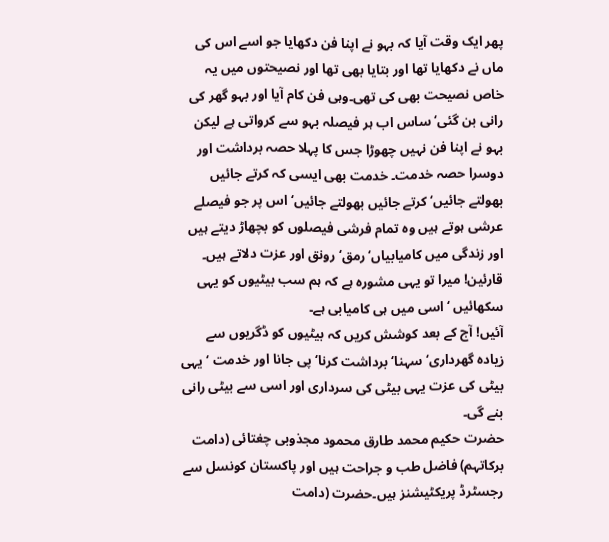پھر ایک وقت آیا کہ بہو نے اپنا فن دکھایا جو اسے اس کی ماں نے دکھایا تھا اور بتایا بھی تھا اور نصیحتوں میں یہ خاص نصیحت بھی کی تھی۔وہی فن کام آیا اور بہو گھر کی رانی بن گئی‘ ساس اب ہر فیصلہ بہو سے کرواتی ہے لیکن بہو نے اپنا فن نہیں چھوڑا جس کا پہلا حصہ برداشت اور دوسرا حصہ خدمت۔ خدمت بھی ایسی کہ کرتے جائیں بھولتے جائیں‘ کرتے جائیں بھولتے جائیں‘ اس پر جو فیصلے عرشی ہوتے ہیں وہ تمام فرشی فیصلوں کو بچھاڑ دیتے ہیں اور زندگی میں کامیابیاں‘ رمق‘ رونق اور عزت دلاتے ہیں۔ قارئین! میرا تو یہی مشورہ ہے کہ ہم سب بیٹیوں کو یہی سکھائیں ‘اسی میں ہی کامیابی ہے۔
آئیں! آج کے بعد کوشش کریں کہ بیٹیوں کو ڈگریوں سے زیادہ گھرداری‘ سہنا‘ برداشت کرنا‘ پی جانا اور خدمت ‘ یہی بیٹی کی عزت یہی بیٹی کی سرداری اور اسی سے بیٹی رانی بنے گی۔
حضرت حکیم محمد طارق محمود مجذوبی چغتائی (دامت برکاتہم) فاضل طب و جراحت ہیں اور پاکستان کونسل سے رجسٹرڈ پریکٹیشنز ہیں۔حضرت (دامت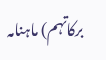برکاتہم) ماہنامہ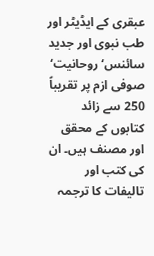عبقری کے ایڈیٹر اور طب نبوی اور جدید سائنس‘ روحانیت‘ صوفی ازم پر تقریباً 250 سے زائد کتابوں کے محقق اور مصنف ہیں۔ ان کی کتب اور تالیفات کا ترجمہ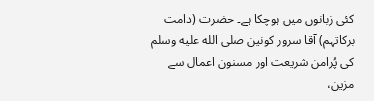کئی زبانوں میں ہوچکا ہے۔ حضرت (دامت برکاتہم) آقا سرور کونین صلى الله عليه وسلم کی پُرامن شریعت اور مسنون اعمال سے مزین،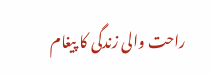راحت والی زندگی کا پیغام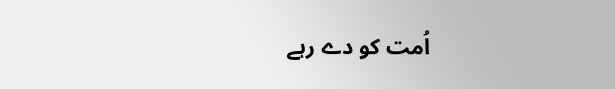اُمت کو دے رہے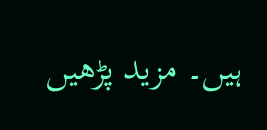ہیں۔ مزید پڑھیں